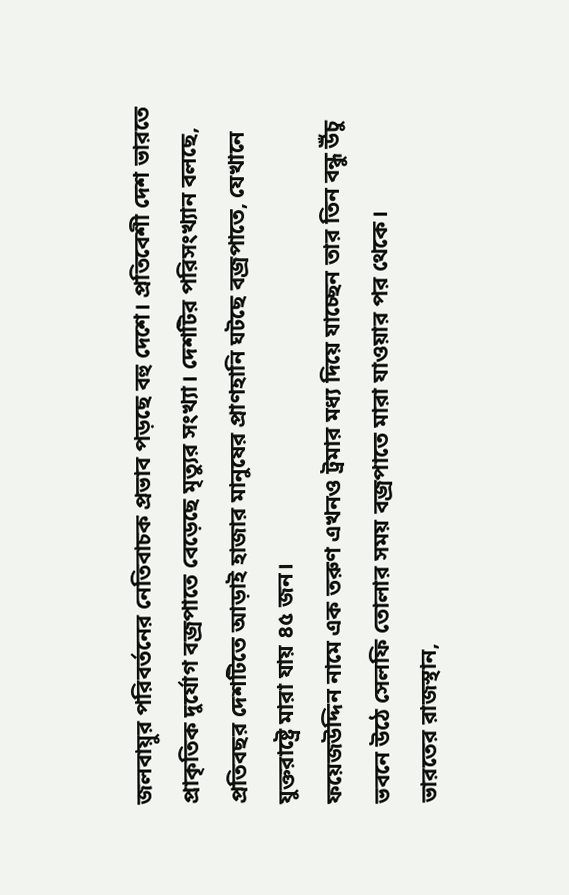জলবায়ুর পরিবর্তনের নেতিবাচক প্রভাব পড়ছে বহু দেশে। প্রতিবেশী দেশ ভারতে প্রাকৃতিক দুর্যোগ বজ্রপাতে বেড়েছে মৃত্যুর সংখ্যা। দেশটির পরিসংখ্যান বলছে, প্রতিবছর দেশটিতে আড়াই হাজার মানুষের প্রাণহানি ঘটছে বজ্রপাতে, যেখানে যুক্তরাষ্ট্রে মারা যায় ৪৫ জন।
ফয়েজউদ্দিন নামে এক তরুণ এখনও ট্রমার মধ্য দিয়ে যাচ্ছেন তার তিন বন্ধু উঁচু ভবনে উঠে সেলফি তোলার সময় বজ্রপাতে মারা যাওয়ার পর থেকে।
ভারতের রাজস্থান,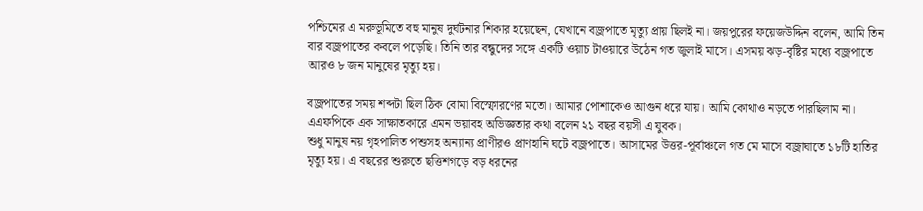পশ্চিমের এ মরুভূমিতে বহু মানুষ দুর্ঘটনার শিকার হয়েছেন, যেখানে বজ্রপাতে মৃত্যু প্রায় ছিলই না। জয়পুরের ফয়েজউদ্দিন বলেন, আমি তিন বার বজ্রপাতের কবলে পড়েছি। তিনি তার বন্ধুদের সঙ্গে একটি ওয়াচ টাওয়ারে উঠেন গত জুলাই মাসে। এসময় ঝড়-বৃষ্টির মধ্যে বজ্রপাতে আরও ৮ জন মানুষের মৃত্যু হয়।

বজ্রপাতের সময় শব্দটা ছিল ঠিক বোমা বিস্ফোরণের মতো। আমার পোশাকেও আগুন ধরে যায়। আমি কোথাও নড়তে পারছিলাম না। এএফপিকে এক সাক্ষাতকারে এমন ভয়াবহ অভিজ্ঞতার কথা বলেন ২১ বছর বয়সী এ যুবক।
শুধু মানুষ নয় গৃহপালিত পশুসহ অন্যান্য প্রাণীরও প্রাণহানি ঘটে বজ্রপাতে। আসামের উত্তর-পূর্বাঞ্চলে গত মে মাসে বজ্রাঘাতে ১৮টি হাতির মৃত্যু হয়। এ বছরের শুরুতে ছত্তিশগড়ে বড় ধরনের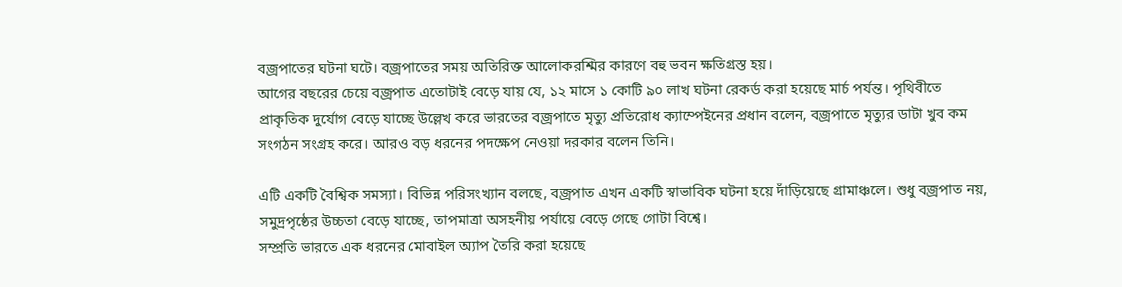বজ্রপাতের ঘটনা ঘটে। বজ্রপাতের সময় অতিরিক্ত আলোকরশ্মির কারণে বহু ভবন ক্ষতিগ্রস্ত হয়।
আগের বছরের চেয়ে বজ্রপাত এতোটাই বেড়ে যায় যে, ১২ মাসে ১ কোটি ৯০ লাখ ঘটনা রেকর্ড করা হয়েছে মার্চ পর্যন্ত। পৃথিবীতে প্রাকৃতিক দুর্যোগ বেড়ে যাচ্ছে উল্লেখ করে ভারতের বজ্রপাতে মৃত্যু প্রতিরোধ ক্যাম্পেইনের প্রধান বলেন, বজ্রপাতে মৃত্যুর ডাটা খুব কম সংগঠন সংগ্রহ করে। আরও বড় ধরনের পদক্ষেপ নেওয়া দরকার বলেন তিনি।

এটি একটি বৈশ্বিক সমস্যা। বিভিন্ন পরিসংখ্যান বলছে, বজ্রপাত এখন একটি স্বাভাবিক ঘটনা হয়ে দাঁড়িয়েছে গ্রামাঞ্চলে। শুধু বজ্রপাত নয়, সমুদ্রপৃষ্ঠের উচ্চতা বেড়ে যাচ্ছে, তাপমাত্রা অসহনীয় পর্যায়ে বেড়ে গেছে গোটা বিশ্বে।
সম্প্রতি ভারতে এক ধরনের মোবাইল অ্যাপ তৈরি করা হয়েছে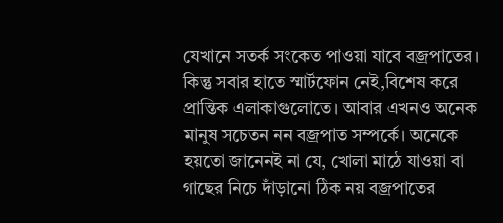যেখানে সতর্ক সংকেত পাওয়া যাবে বজ্রপাতের। কিন্তু সবার হাতে স্মার্টফোন নেই,বিশেষ করে প্রান্তিক এলাকাগুলোতে। আবার এখনও অনেক মানুষ সচেতন নন বজ্রপাত সম্পর্কে। অনেকে হয়তো জানেনই না যে, খোলা মাঠে যাওয়া বা গাছের নিচে দাঁড়ানো ঠিক নয় বজ্রপাতের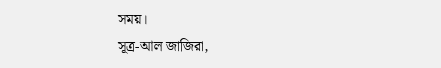সময়।
সূত্র-আল জাজিরা,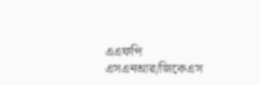এএফপি
এসএনআর/জিকেএস